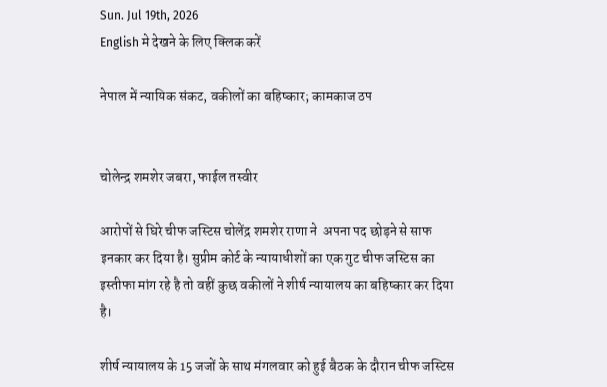Sun. Jul 19th, 2026
English मे देखने के लिए क्लिक करें

नेपाल में न्यायिक संकट, वकीलों का बहिष्कार; कामकाज ठप


चोलेन्द्र शमशेर जबरा, फाईल तस्वीर

आरोपों से घिरे चीफ जस्टिस चोलेंद्र शमशेर राणा ने  अपना पद छोड़ने से साफ इनकार कर दिया है। सुप्रीम कोर्ट के न्यायाधीशों का एक गुट चीफ जस्टिस का इस्तीफा मांग रहे है तो वहीं कुछ वकीलों ने शीर्ष न्यायालय का बहिष्कार कर दिया है।

शीर्ष न्यायालय के 15 जजों के साथ मंगलवार को हुई बैठक के दौरान चीफ जस्टिस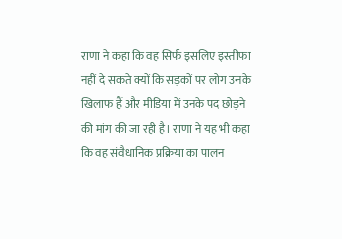राणा ने कहा कि वह सिर्फ इसलिए इस्तीफा नहीं दे सकते क्यों कि सड़कों पर लोग उनके खिलाफ हैं और मीडिया में उनके पद छोड़ने की मांग की जा रही है। राणा ने यह भी कहा कि वह संवैधानिक प्रक्रिया का पालन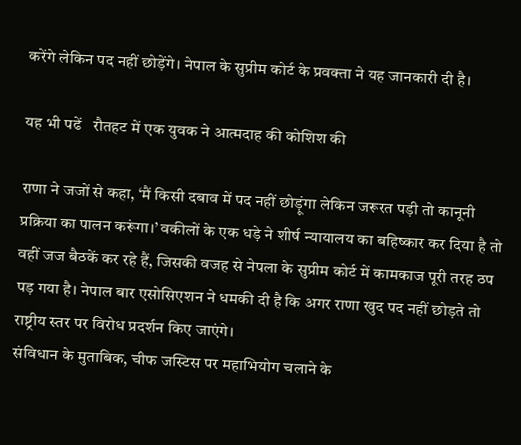करेंगे लेकिन पद नहीं छोड़ेंगे। नेपाल के सुप्रीम कोर्ट के प्रवक्ता ने यह जानकारी दी है।

यह भी पढें   रौतहट में एक युवक ने आत्मदाह की कोशिश की

राणा ने जजों से कहा, ‘मैं किसी दबाव में पद नहीं छोड़ूंगा लेकिन जरूरत पड़ी तो कानूनी प्रक्रिया का पालन करूंगा।’ वकीलों के एक धड़े ने शीर्ष न्यायालय का बहिष्कार कर दिया है तो वहीं जज बैठकें कर रहे हैं, जिसकी वजह से नेपला के सुप्रीम कोर्ट में कामकाज पूरी तरह ठप पड़ गया है। नेपाल बार एसोसिएशन ने धमकी दी है कि अगर राणा खुद पद नहीं छोड़ते तो राष्ट्रीय स्तर पर विरोध प्रदर्शन किए जाएंगे।
संविधान के मुताबिक, चीफ जस्टिस पर महाभियोग चलाने के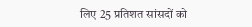लिए 25 प्रतिशत सांसदों को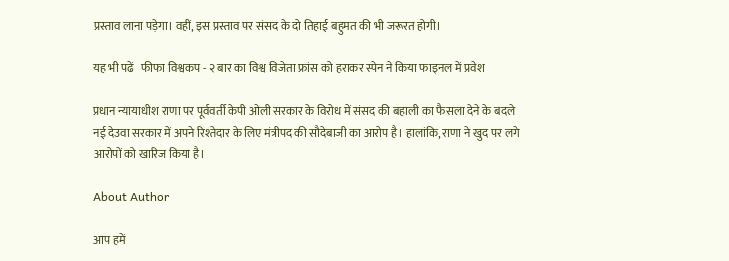प्रस्ताव लाना पड़ेगा। वहीं, इस प्रस्ताव पर संसद के दो तिहाई बहुमत की भी जरूरत होगी।

यह भी पढें   फीफा विश्वकप - २ बार का विश्व विजेता फ्रांस को हराकर स्पेन ने किया फाइनल में प्रवेश

प्रधान न्यायाधीश राणा पर पूर्ववर्ती केपी ओली सरकार के विरोध में संसद की बहाली का फैसला देने के बदले नई देउवा सरकार में अपने रिश्तेदार के लिए मंत्रीपद की सौदेबाजी का आरोप है। हालांकि, राणा ने खुद पर लगे आरोपों को खारिज किया है।

About Author

आप हमें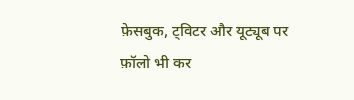फ़ेसबुक, ट्विटर और यूट्यूब पर फ़ॉलो भी कर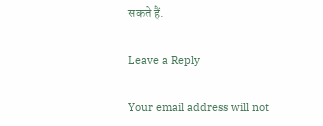सकते हैं.

Leave a Reply

Your email address will not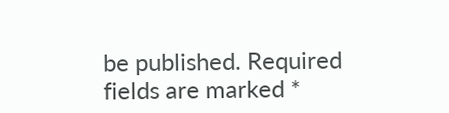be published. Required fields are marked *